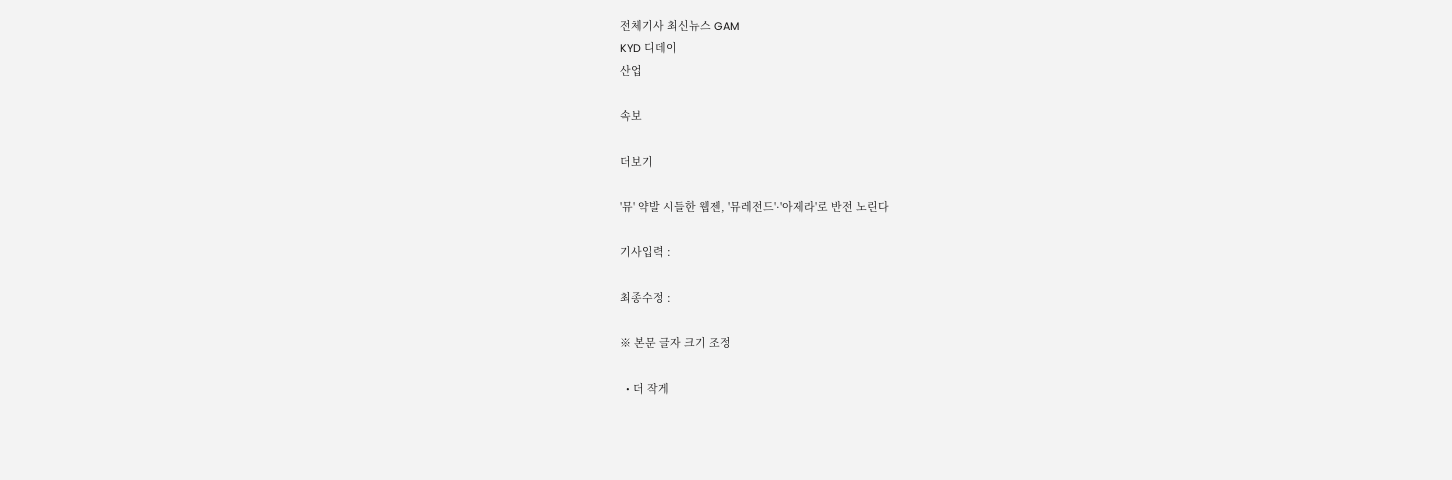전체기사 최신뉴스 GAM
KYD 디데이
산업

속보

더보기

'뮤' 약발 시들한 웹젠, '뮤레전드'·'아제라'로 반전 노린다

기사입력 :

최종수정 :

※ 본문 글자 크기 조정

  • 더 작게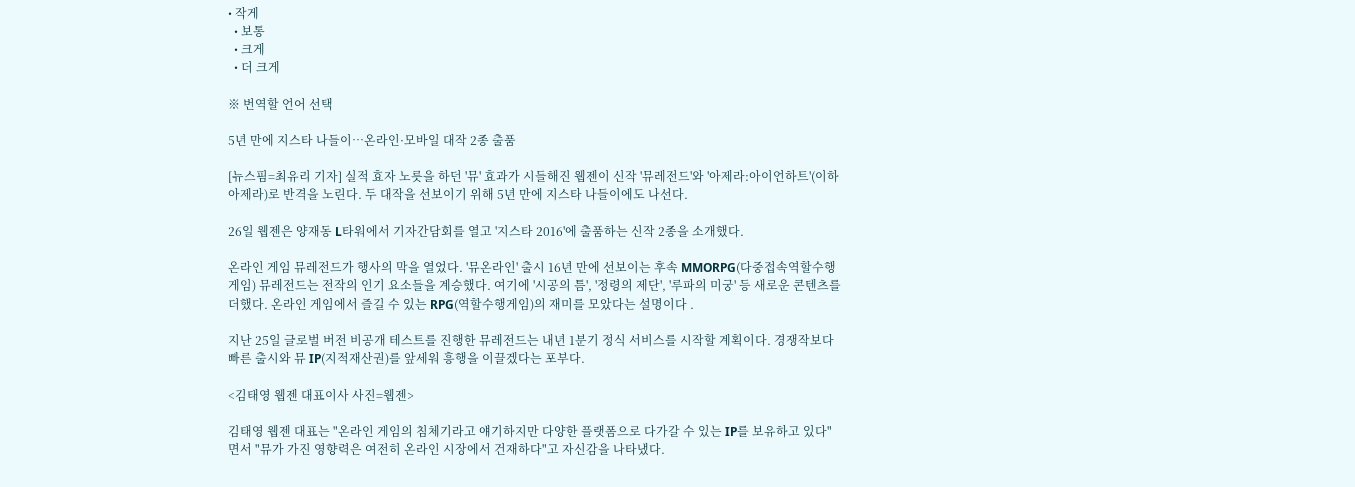• 작게
  • 보통
  • 크게
  • 더 크게

※ 번역할 언어 선택

5년 만에 지스타 나들이…온라인·모바일 대작 2종 출품

[뉴스핌=최유리 기자] 실적 효자 노릇을 하던 '뮤' 효과가 시들해진 웹젠이 신작 '뮤레전드'와 '아제라:아이언하트'(이하 아제라)로 반격을 노린다. 두 대작을 선보이기 위해 5년 만에 지스타 나들이에도 나선다.

26일 웹젠은 양재동 L타워에서 기자간담회를 열고 '지스타 2016'에 출품하는 신작 2종을 소개했다.

온라인 게임 뮤레전드가 행사의 막을 열었다. '뮤온라인' 출시 16년 만에 선보이는 후속 MMORPG(다중접속역할수행게임) 뮤레전드는 전작의 인기 요소들을 계승했다. 여기에 '시공의 틈', '정령의 제단', '루파의 미궁' 등 새로운 콘텐츠를 더했다. 온라인 게임에서 즐길 수 있는 RPG(역할수행게임)의 재미를 모았다는 설명이다 .

지난 25일 글로벌 버전 비공개 테스트를 진행한 뮤레전드는 내년 1분기 정식 서비스를 시작할 계획이다. 경쟁작보다 빠른 출시와 뮤 IP(지적재산권)를 앞세워 흥행을 이끌겠다는 포부다.

<김태영 웹젠 대표이사 사진=웹젠>

김태영 웹젠 대표는 "온라인 게임의 침체기라고 얘기하지만 다양한 플랫폼으로 다가갈 수 있는 IP를 보유하고 있다"면서 "뮤가 가진 영향력은 여전히 온라인 시장에서 건재하다"고 자신감을 나타냈다.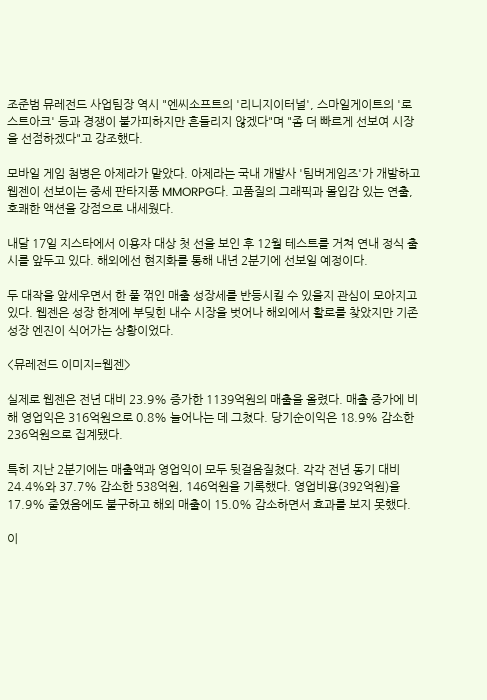조준범 뮤레전드 사업팀장 역시 "엔씨소프트의 '리니지이터널', 스마일게이트의 '로스트아크' 등과 경쟁이 불가피하지만 흔들리지 않겠다"며 "좀 더 빠르게 선보여 시장을 선점하겠다"고 강조했다.

모바일 게임 첨병은 아제라가 맡았다. 아제라는 국내 개발사 '팀버게임즈'가 개발하고 웹젠이 선보이는 중세 판타지풍 MMORPG다. 고품질의 그래픽과 몰입감 있는 연출, 호쾌한 액션을 강점으로 내세웠다.

내달 17일 지스타에서 이용자 대상 첫 선을 보인 후 12월 테스트를 거쳐 연내 정식 출시를 앞두고 있다. 해외에선 현지화를 통해 내년 2분기에 선보일 예정이다.

두 대작을 앞세우면서 한 풀 꺾인 매출 성장세를 반등시킬 수 있을지 관심이 모아지고 있다. 웹젠은 성장 한계에 부딪힌 내수 시장을 벗어나 해외에서 활로를 찾았지만 기존 성장 엔진이 식어가는 상황이었다.

<뮤레전드 이미지=웹젠>

실제로 웹젠은 전년 대비 23.9% 증가한 1139억원의 매출을 올렸다. 매출 증가에 비해 영업익은 316억원으로 0.8% 늘어나는 데 그쳤다. 당기순이익은 18.9% 감소한 236억원으로 집계됐다.

특히 지난 2분기에는 매출액과 영업익이 모두 뒷걸음질쳤다. 각각 전년 동기 대비 24.4%와 37.7% 감소한 538억원, 146억원을 기록했다. 영업비용(392억원)을 17.9% 줄였음에도 불구하고 해외 매출이 15.0% 감소하면서 효과를 보지 못했다.

이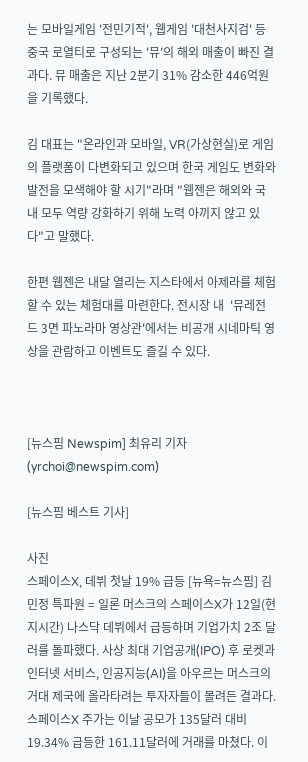는 모바일게임 '전민기적', 웹게임 '대천사지검' 등 중국 로열티로 구성되는 '뮤'의 해외 매출이 빠진 결과다. 뮤 매출은 지난 2분기 31% 감소한 446억원을 기록했다.

김 대표는 "온라인과 모바일, VR(가상현실)로 게임의 플랫폼이 다변화되고 있으며 한국 게임도 변화와 발전을 모색해야 할 시기"라며 "웹젠은 해외와 국내 모두 역량 강화하기 위해 노력 아끼지 않고 있다"고 말했다.

한편 웹젠은 내달 열리는 지스타에서 아제라를 체험할 수 있는 체험대를 마련한다. 전시장 내  '뮤레전드 3면 파노라마 영상관'에서는 비공개 시네마틱 영상을 관람하고 이벤트도 즐길 수 있다.



[뉴스핌 Newspim] 최유리 기자 (yrchoi@newspim.com)

[뉴스핌 베스트 기사]

사진
스페이스X, 데뷔 첫날 19% 급등 [뉴욕=뉴스핌] 김민정 특파원 = 일론 머스크의 스페이스X가 12일(현지시간) 나스닥 데뷔에서 급등하며 기업가치 2조 달러를 돌파했다. 사상 최대 기업공개(IPO) 후 로켓과 인터넷 서비스, 인공지능(AI)을 아우르는 머스크의 거대 제국에 올라타려는 투자자들이 몰려든 결과다. 스페이스X 주가는 이날 공모가 135달러 대비 19.34% 급등한 161.11달러에 거래를 마쳤다. 이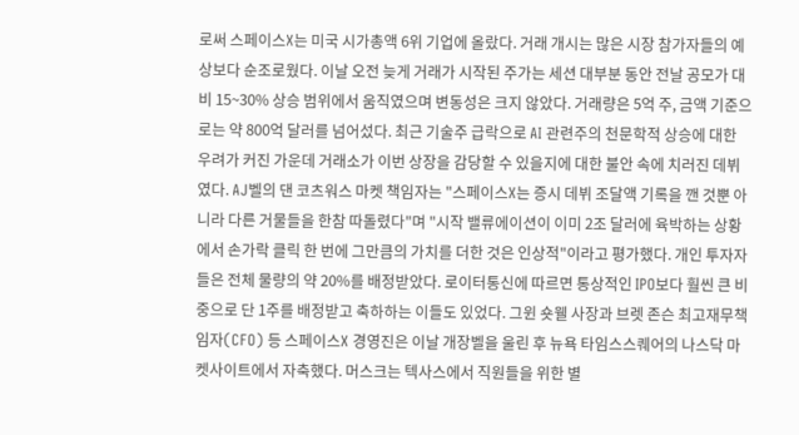로써 스페이스X는 미국 시가총액 6위 기업에 올랐다. 거래 개시는 많은 시장 참가자들의 예상보다 순조로웠다. 이날 오전 늦게 거래가 시작된 주가는 세션 대부분 동안 전날 공모가 대비 15~30% 상승 범위에서 움직였으며 변동성은 크지 않았다. 거래량은 5억 주, 금액 기준으로는 약 800억 달러를 넘어섰다. 최근 기술주 급락으로 AI 관련주의 천문학적 상승에 대한 우려가 커진 가운데 거래소가 이번 상장을 감당할 수 있을지에 대한 불안 속에 치러진 데뷔였다. AJ벨의 댄 코츠워스 마켓 책임자는 "스페이스X는 증시 데뷔 조달액 기록을 깬 것뿐 아니라 다른 거물들을 한참 따돌렸다"며 "시작 밸류에이션이 이미 2조 달러에 육박하는 상황에서 손가락 클릭 한 번에 그만큼의 가치를 더한 것은 인상적"이라고 평가했다. 개인 투자자들은 전체 물량의 약 20%를 배정받았다. 로이터통신에 따르면 통상적인 IPO보다 훨씬 큰 비중으로 단 1주를 배정받고 축하하는 이들도 있었다. 그윈 숏웰 사장과 브렛 존슨 최고재무책임자(CFO) 등 스페이스X 경영진은 이날 개장벨을 울린 후 뉴욕 타임스스퀘어의 나스닥 마켓사이트에서 자축했다. 머스크는 텍사스에서 직원들을 위한 별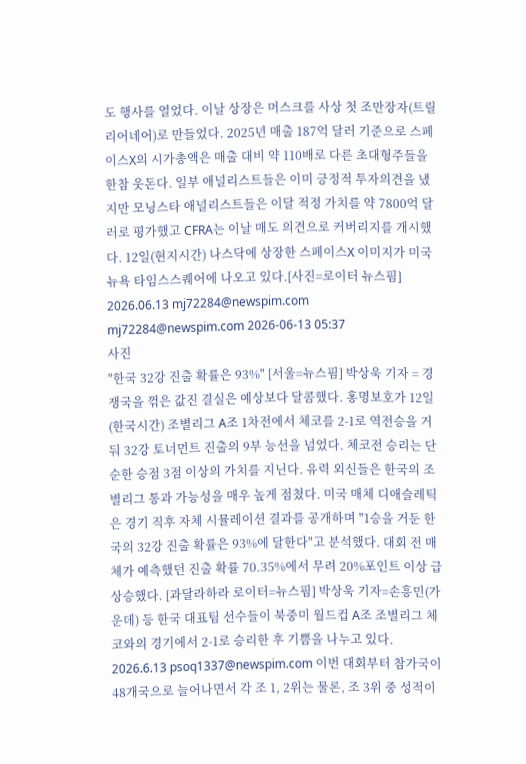도 행사를 열었다. 이날 상장은 머스크를 사상 첫 조만장자(트릴리어네어)로 만들었다. 2025년 매출 187억 달러 기준으로 스페이스X의 시가총액은 매출 대비 약 110배로 다른 초대형주들을 한참 웃돈다. 일부 애널리스트들은 이미 긍정적 투자의견을 냈지만 모닝스타 애널리스트들은 이달 적정 가치를 약 7800억 달러로 평가했고 CFRA는 이날 매도 의견으로 커버리지를 개시했다. 12일(현지시간) 나스닥에 상장한 스페이스X 이미지가 미국 뉴욕 타임스스퀘어에 나오고 있다.[사진=로이터 뉴스핌] 2026.06.13 mj72284@newspim.com   mj72284@newspim.com 2026-06-13 05:37
사진
"한국 32강 진출 확률은 93%" [서울=뉴스핌] 박상욱 기자 = 경쟁국을 꺾은 값진 결실은 예상보다 달콤했다. 홍명보호가 12일(한국시간) 조별리그 A조 1차전에서 체코를 2-1로 역전승을 거둬 32강 토너먼트 진출의 9부 능선을 넘었다. 체코전 승리는 단순한 승점 3점 이상의 가치를 지닌다. 유력 외신들은 한국의 조별리그 통과 가능성을 매우 높게 점쳤다. 미국 매체 디애슬레틱은 경기 직후 자체 시뮬레이션 결과를 공개하며 "1승을 거둔 한국의 32강 진출 확률은 93%에 달한다"고 분석했다. 대회 전 매체가 예측했던 진출 확률 70.35%에서 무려 20%포인트 이상 급상승했다. [과달라하라 로이터=뉴스핌] 박상욱 기자=손흥민(가운데) 등 한국 대표팀 선수들이 북중미 월드컵 A조 조별리그 체코와의 경기에서 2-1로 승리한 후 기쁨을 나누고 있다. 2026.6.13 psoq1337@newspim.com 이번 대회부터 참가국이 48개국으로 늘어나면서 각 조 1, 2위는 물론, 조 3위 중 성적이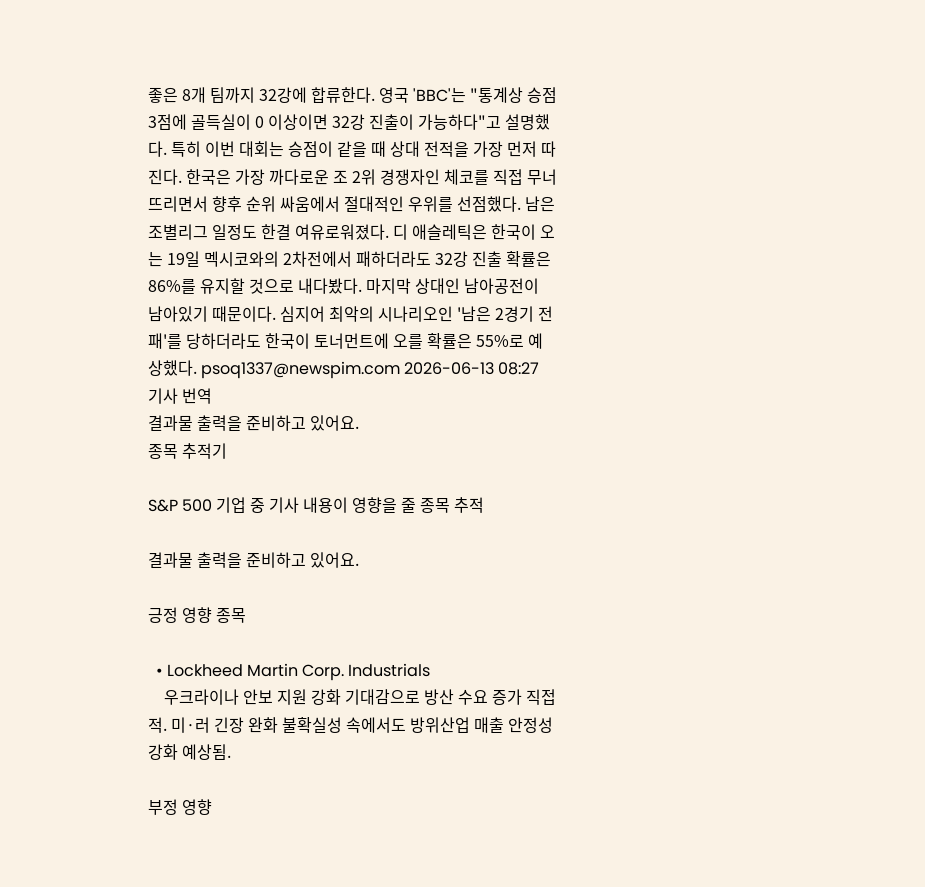좋은 8개 팀까지 32강에 합류한다. 영국 'BBC'는 "통계상 승점 3점에 골득실이 0 이상이면 32강 진출이 가능하다"고 설명했다. 특히 이번 대회는 승점이 같을 때 상대 전적을 가장 먼저 따진다. 한국은 가장 까다로운 조 2위 경쟁자인 체코를 직접 무너뜨리면서 향후 순위 싸움에서 절대적인 우위를 선점했다. 남은 조별리그 일정도 한결 여유로워졌다. 디 애슬레틱은 한국이 오는 19일 멕시코와의 2차전에서 패하더라도 32강 진출 확률은 86%를 유지할 것으로 내다봤다. 마지막 상대인 남아공전이 남아있기 때문이다. 심지어 최악의 시나리오인 '남은 2경기 전패'를 당하더라도 한국이 토너먼트에 오를 확률은 55%로 예상했다. psoq1337@newspim.com 2026-06-13 08:27
기사 번역
결과물 출력을 준비하고 있어요.
종목 추적기

S&P 500 기업 중 기사 내용이 영향을 줄 종목 추적

결과물 출력을 준비하고 있어요.

긍정 영향 종목

  • Lockheed Martin Corp. Industrials
    우크라이나 안보 지원 강화 기대감으로 방산 수요 증가 직접적. 미·러 긴장 완화 불확실성 속에서도 방위산업 매출 안정성 강화 예상됨.

부정 영향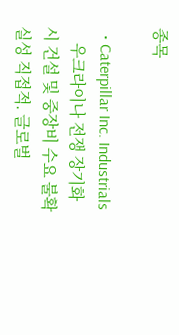종목

  • Caterpillar Inc. Industrials
    우크라이나 전쟁 장기화 시 건설 및 중장비 수요 불확실성 직접적. 글로벌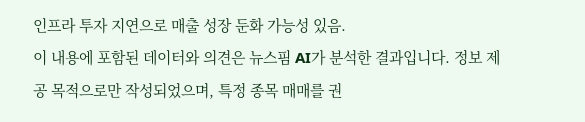인프라 투자 지연으로 매출 성장 둔화 가능성 있음.
이 내용에 포함된 데이터와 의견은 뉴스핌 AI가 분석한 결과입니다. 정보 제공 목적으로만 작성되었으며, 특정 종목 매매를 권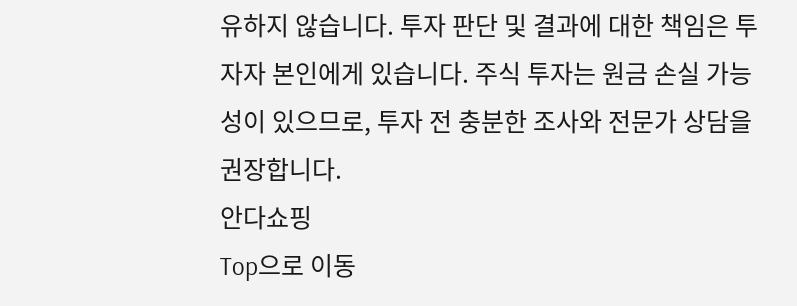유하지 않습니다. 투자 판단 및 결과에 대한 책임은 투자자 본인에게 있습니다. 주식 투자는 원금 손실 가능성이 있으므로, 투자 전 충분한 조사와 전문가 상담을 권장합니다.
안다쇼핑
Top으로 이동